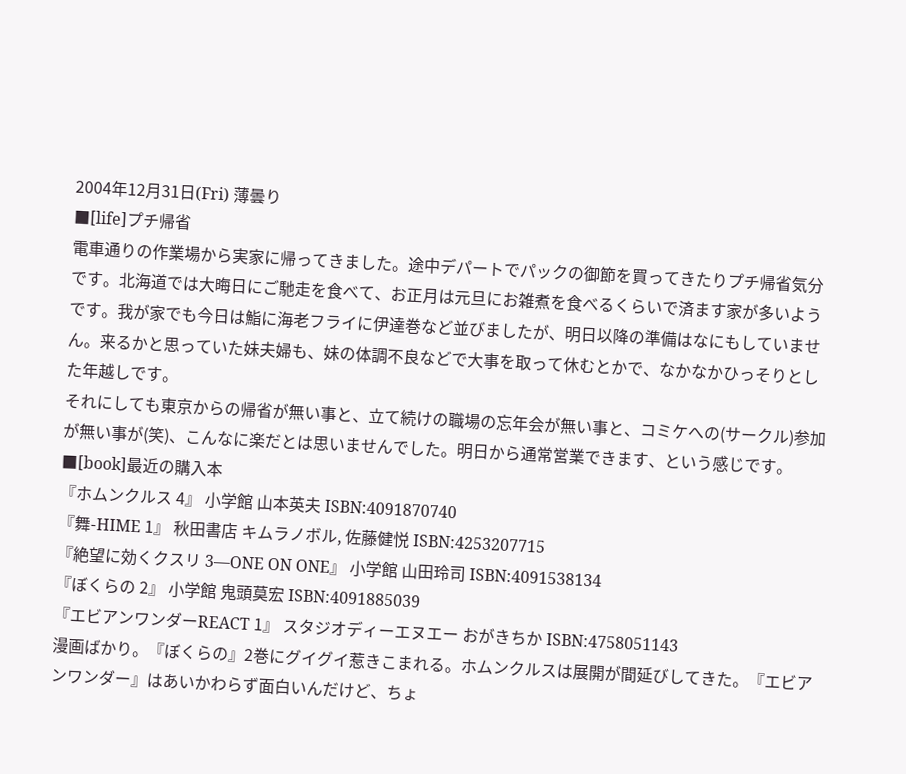2004年12月31日(Fri) 薄曇り
■[life]プチ帰省
電車通りの作業場から実家に帰ってきました。途中デパートでパックの御節を買ってきたりプチ帰省気分です。北海道では大晦日にご馳走を食べて、お正月は元旦にお雑煮を食べるくらいで済ます家が多いようです。我が家でも今日は鮨に海老フライに伊達巻など並びましたが、明日以降の準備はなにもしていません。来るかと思っていた妹夫婦も、妹の体調不良などで大事を取って休むとかで、なかなかひっそりとした年越しです。
それにしても東京からの帰省が無い事と、立て続けの職場の忘年会が無い事と、コミケへの(サークル)参加が無い事が(笑)、こんなに楽だとは思いませんでした。明日から通常営業できます、という感じです。
■[book]最近の購入本
『ホムンクルス 4』 小学館 山本英夫 ISBN:4091870740
『舞-HIME 1』 秋田書店 キムラノボル, 佐藤健悦 ISBN:4253207715
『絶望に効くクスリ 3―ONE ON ONE』 小学館 山田玲司 ISBN:4091538134
『ぼくらの 2』 小学館 鬼頭莫宏 ISBN:4091885039
『エビアンワンダーREACT 1』 スタジオディーエヌエー おがきちか ISBN:4758051143
漫画ばかり。『ぼくらの』2巻にグイグイ惹きこまれる。ホムンクルスは展開が間延びしてきた。『エビアンワンダー』はあいかわらず面白いんだけど、ちょ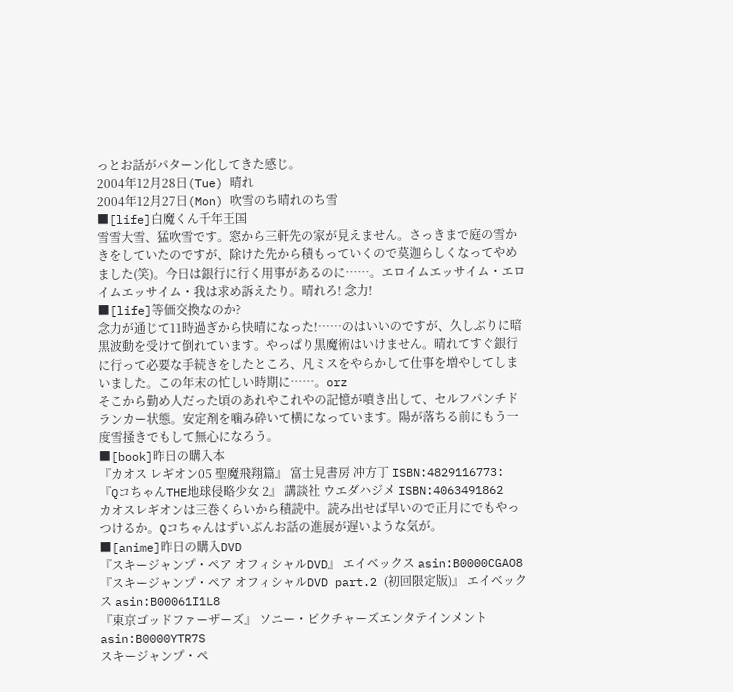っとお話がパターン化してきた感じ。
2004年12月28日(Tue) 晴れ
2004年12月27日(Mon) 吹雪のち晴れのち雪
■[life]白魔くん千年王国
雪雪大雪、猛吹雪です。窓から三軒先の家が見えません。さっきまで庭の雪かきをしていたのですが、除けた先から積もっていくので莫迦らしくなってやめました(笑)。今日は銀行に行く用事があるのに……。エロイムエッサイム・エロイムエッサイム・我は求め訴えたり。晴れろ! 念力!
■[life]等価交換なのか?
念力が通じて11時過ぎから快晴になった!……のはいいのですが、久しぶりに暗黒波動を受けて倒れています。やっぱり黒魔術はいけません。晴れてすぐ銀行に行って必要な手続きをしたところ、凡ミスをやらかして仕事を増やしてしまいました。この年末の忙しい時期に……。orz
そこから勤め人だった頃のあれやこれやの記憶が噴き出して、セルフパンチドランカー状態。安定剤を噛み砕いて横になっています。陽が落ちる前にもう一度雪掻きでもして無心になろう。
■[book]昨日の購入本
『カオス レギオン05 聖魔飛翔篇』 富士見書房 冲方丁 ISBN:4829116773:
『QコちゃんTHE地球侵略少女 2』 講談社 ウエダハジメ ISBN:4063491862
カオスレギオンは三巻くらいから積読中。読み出せば早いので正月にでもやっつけるか。Qコちゃんはずいぶんお話の進展が遅いような気が。
■[anime]昨日の購入DVD
『スキージャンプ・ペア オフィシャルDVD』 エイベックス asin:B0000CGAO8
『スキージャンプ・ペア オフィシャルDVD part.2 (初回限定版)』 エイベックス asin:B00061I1L8
『東京ゴッドファーザーズ』 ソニー・ピクチャーズエンタテインメント asin:B0000YTR7S
スキージャンプ・ペ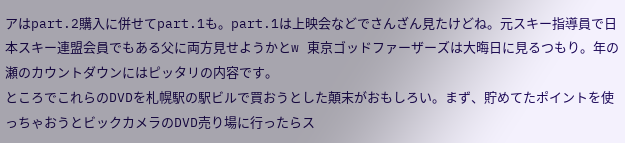アはpart.2購入に併せてpart.1も。part.1は上映会などでさんざん見たけどね。元スキー指導員で日本スキー連盟会員でもある父に両方見せようかとw 東京ゴッドファーザーズは大晦日に見るつもり。年の瀬のカウントダウンにはピッタリの内容です。
ところでこれらのDVDを札幌駅の駅ビルで買おうとした顛末がおもしろい。まず、貯めてたポイントを使っちゃおうとビックカメラのDVD売り場に行ったらス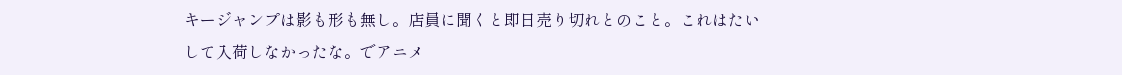キージャンプは影も形も無し。店員に聞くと即日売り切れとのこと。これはたいして入荷しなかったな。でアニメ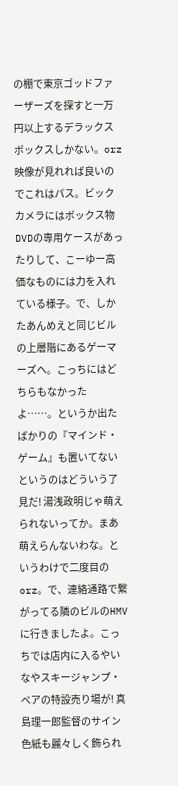の棚で東京ゴッドファーザーズを探すと一万円以上するデラックスボックスしかない。orz 映像が見れれば良いのでこれはパス。ビックカメラにはボックス物DVDの専用ケースがあったりして、こーゆー高価なものには力を入れている様子。で、しかたあんめえと同じビルの上層階にあるゲーマーズへ。こっちにはどちらもなかったよ……。というか出たばかりの『マインド・ゲーム』も置いてないというのはどういう了見だ! 湯浅政明じゃ萌えられないってか。まあ萌えらんないわな。というわけで二度目のorz。で、連絡通路で繋がってる隣のビルのHMVに行きましたよ。こっちでは店内に入るやいなやスキージャンプ・ペアの特設売り場が! 真島理一郎監督のサイン色紙も麗々しく飾られ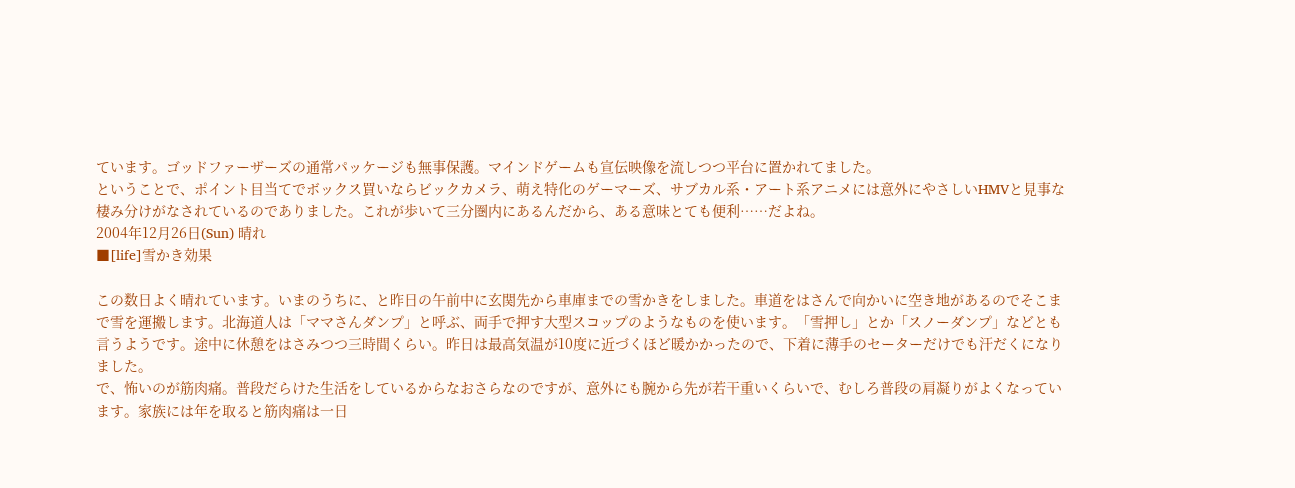ています。ゴッドファーザーズの通常パッケージも無事保護。マインドゲームも宣伝映像を流しつつ平台に置かれてました。
ということで、ポイント目当てでボックス買いならビックカメラ、萌え特化のゲーマーズ、サブカル系・アート系アニメには意外にやさしいHMVと見事な棲み分けがなされているのでありました。これが歩いて三分圏内にあるんだから、ある意味とても便利……だよね。
2004年12月26日(Sun) 晴れ
■[life]雪かき効果

この数日よく晴れています。いまのうちに、と昨日の午前中に玄関先から車庫までの雪かきをしました。車道をはさんで向かいに空き地があるのでそこまで雪を運搬します。北海道人は「ママさんダンプ」と呼ぶ、両手で押す大型スコップのようなものを使います。「雪押し」とか「スノーダンプ」などとも言うようです。途中に休憩をはさみつつ三時間くらい。昨日は最高気温が10度に近づくほど暖かかったので、下着に薄手のセーターだけでも汗だくになりました。
で、怖いのが筋肉痛。普段だらけた生活をしているからなおさらなのですが、意外にも腕から先が若干重いくらいで、むしろ普段の肩凝りがよくなっています。家族には年を取ると筋肉痛は一日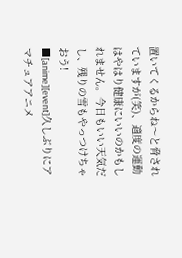置いてくるからね〜と脅されていますが(笑)、適度の運動はやはり健康にいいのかもしれません。今日もいい天気だし、残りの雪もやっつけちゃおう!
■[anime][event]久しぶりにアマチュアアニメ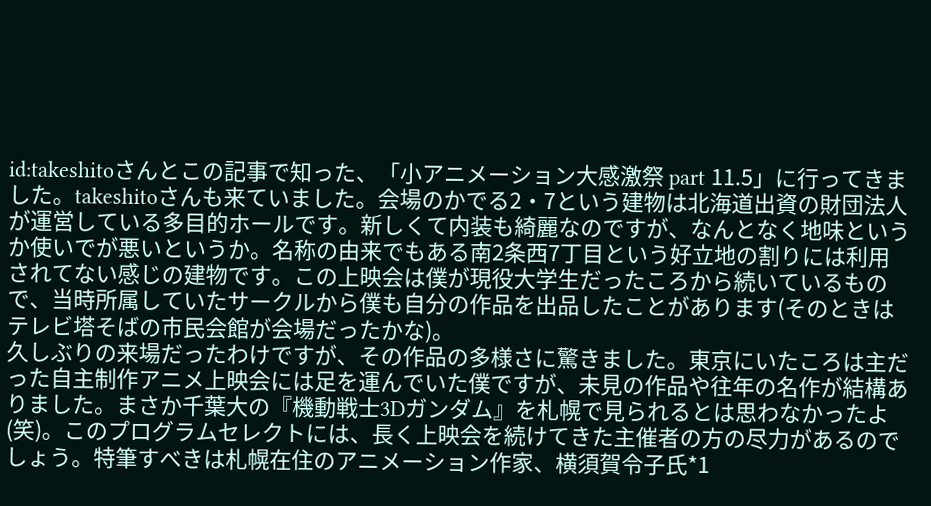id:takeshitoさんとこの記事で知った、「小アニメーション大感激祭 part 11.5」に行ってきました。takeshitoさんも来ていました。会場のかでる2・7という建物は北海道出資の財団法人が運営している多目的ホールです。新しくて内装も綺麗なのですが、なんとなく地味というか使いでが悪いというか。名称の由来でもある南2条西7丁目という好立地の割りには利用されてない感じの建物です。この上映会は僕が現役大学生だったころから続いているもので、当時所属していたサークルから僕も自分の作品を出品したことがあります(そのときはテレビ塔そばの市民会館が会場だったかな)。
久しぶりの来場だったわけですが、その作品の多様さに驚きました。東京にいたころは主だった自主制作アニメ上映会には足を運んでいた僕ですが、未見の作品や往年の名作が結構ありました。まさか千葉大の『機動戦士3Dガンダム』を札幌で見られるとは思わなかったよ(笑)。このプログラムセレクトには、長く上映会を続けてきた主催者の方の尽力があるのでしょう。特筆すべきは札幌在住のアニメーション作家、横須賀令子氏*1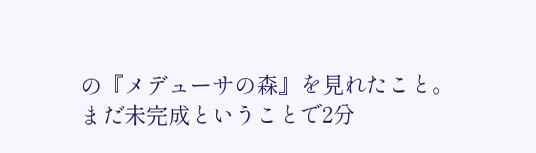の『メデューサの森』を見れたこと。まだ未完成ということで2分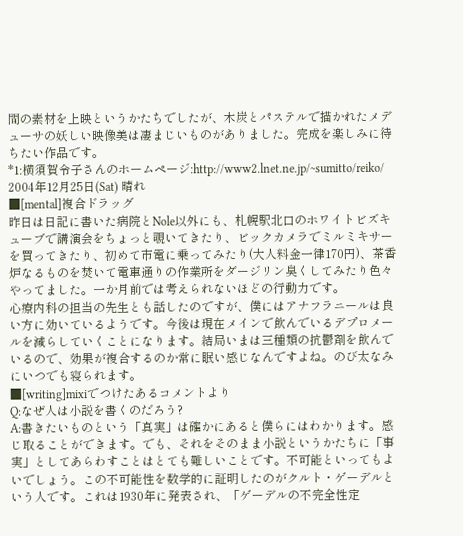間の素材を上映というかたちでしたが、木炭とパステルで描かれたメデューサの妖しい映像美は凄まじいものがありました。完成を楽しみに待ちたい作品です。
*1:横須賀令子さんのホームページ:http://www2.lnet.ne.jp/~sumitto/reiko/
2004年12月25日(Sat) 晴れ
■[mental]複合ドラッグ
昨日は日記に書いた病院とNole以外にも、札幌駅北口のホワイトビズキューブで講演会をちょっと覗いてきたり、ビックカメラでミルミキサーを買ってきたり、初めて市電に乗ってみたり(大人料金一律170円)、茶香炉なるものを焚いて電車通りの作業所をダージリン臭くしてみたり色々やってました。一か月前では考えられないほどの行動力です。
心療内科の担当の先生とも話したのですが、僕にはアナフラニールは良い方に効いているようです。今後は現在メインで飲んでいるデプロメールを減らしていくことになります。結局いまは三種類の抗鬱剤を飲んでいるので、効果が複合するのか常に眠い感じなんですよね。のび太なみにいつでも寝られます。
■[writing]mixiでつけたあるコメントより
Q:なぜ人は小説を書くのだろう?
A:書きたいものという「真実」は確かにあると僕らにはわかります。感じ取ることができます。でも、それをそのまま小説というかたちに「事実」としてあらわすことはとても難しいことです。不可能といってもよいでしょう。この不可能性を数学的に証明したのがクルト・ゲーデルという人です。これは1930年に発表され、「ゲーデルの不完全性定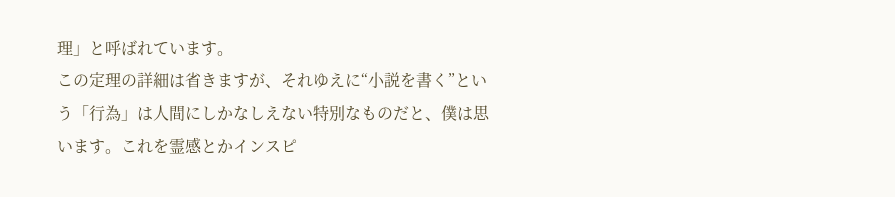理」と呼ばれています。
この定理の詳細は省きますが、それゆえに“小説を書く”という「行為」は人間にしかなしえない特別なものだと、僕は思います。これを霊感とかインスピ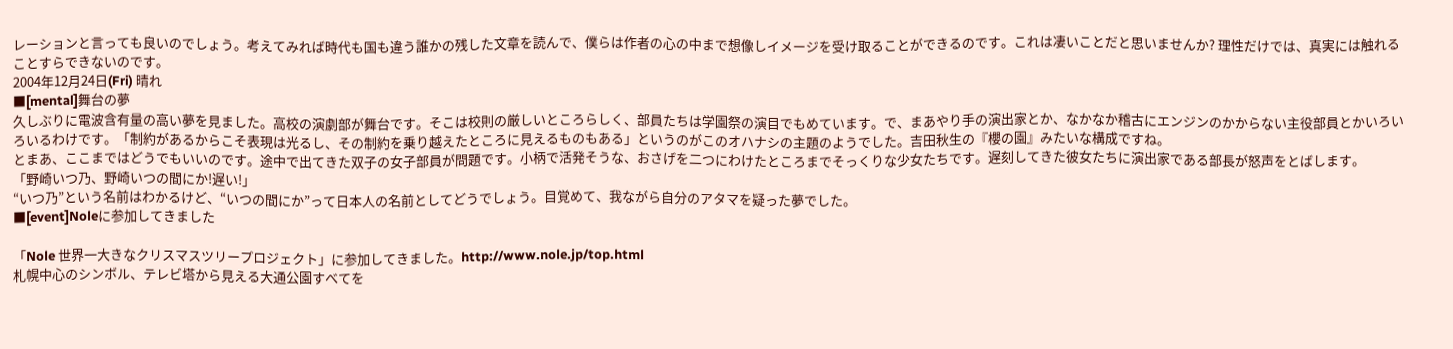レーションと言っても良いのでしょう。考えてみれば時代も国も違う誰かの残した文章を読んで、僕らは作者の心の中まで想像しイメージを受け取ることができるのです。これは凄いことだと思いませんか? 理性だけでは、真実には触れることすらできないのです。
2004年12月24日(Fri) 晴れ
■[mental]舞台の夢
久しぶりに電波含有量の高い夢を見ました。高校の演劇部が舞台です。そこは校則の厳しいところらしく、部員たちは学園祭の演目でもめています。で、まあやり手の演出家とか、なかなか稽古にエンジンのかからない主役部員とかいろいろいるわけです。「制約があるからこそ表現は光るし、その制約を乗り越えたところに見えるものもある」というのがこのオハナシの主題のようでした。吉田秋生の『櫻の園』みたいな構成ですね。
とまあ、ここまではどうでもいいのです。途中で出てきた双子の女子部員が問題です。小柄で活発そうな、おさげを二つにわけたところまでそっくりな少女たちです。遅刻してきた彼女たちに演出家である部長が怒声をとばします。
「野崎いつ乃、野崎いつの間にか!遅い!」
“いつ乃”という名前はわかるけど、“いつの間にか”って日本人の名前としてどうでしょう。目覚めて、我ながら自分のアタマを疑った夢でした。
■[event]Noleに参加してきました

「Nole 世界一大きなクリスマスツリープロジェクト」に参加してきました。http://www.nole.jp/top.html
札幌中心のシンボル、テレビ塔から見える大通公園すべてを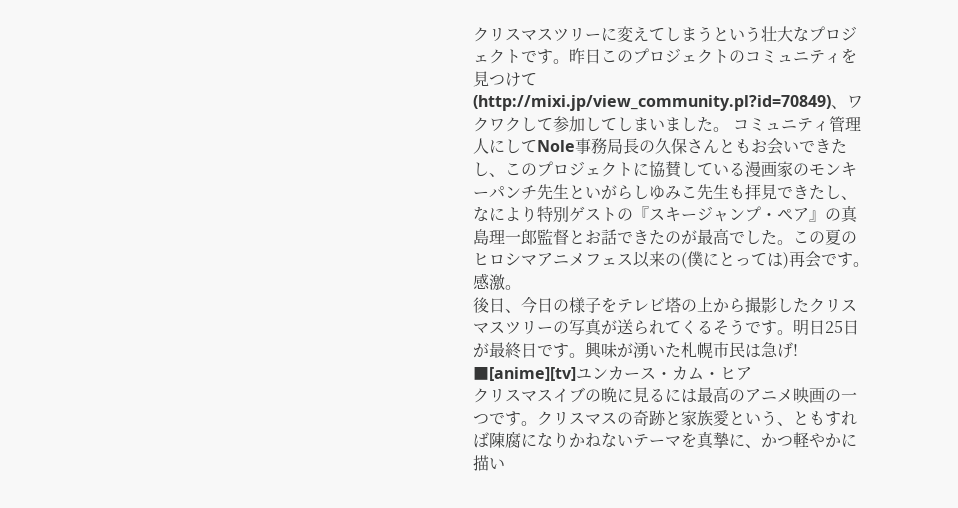クリスマスツリーに変えてしまうという壮大なプロジェクトです。昨日このプロジェクトのコミュニティを見つけて(http://mixi.jp/view_community.pl?id=70849)、ワクワクして参加してしまいました。 コミュニティ管理人にしてNole事務局長の久保さんともお会いできたし、このプロジェクトに協賛している漫画家のモンキーパンチ先生といがらしゆみこ先生も拝見できたし、なにより特別ゲストの『スキージャンプ・ペア』の真島理一郎監督とお話できたのが最高でした。この夏のヒロシマアニメフェス以来の(僕にとっては)再会です。感激。
後日、今日の様子をテレビ塔の上から撮影したクリスマスツリーの写真が送られてくるそうです。明日25日が最終日です。興味が湧いた札幌市民は急げ!
■[anime][tv]ユンカース・カム・ヒア
クリスマスイブの晩に見るには最高のアニメ映画の一つです。クリスマスの奇跡と家族愛という、ともすれば陳腐になりかねないテーマを真摯に、かつ軽やかに描い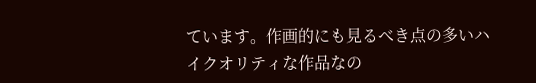ています。作画的にも見るべき点の多いハイクオリティな作品なの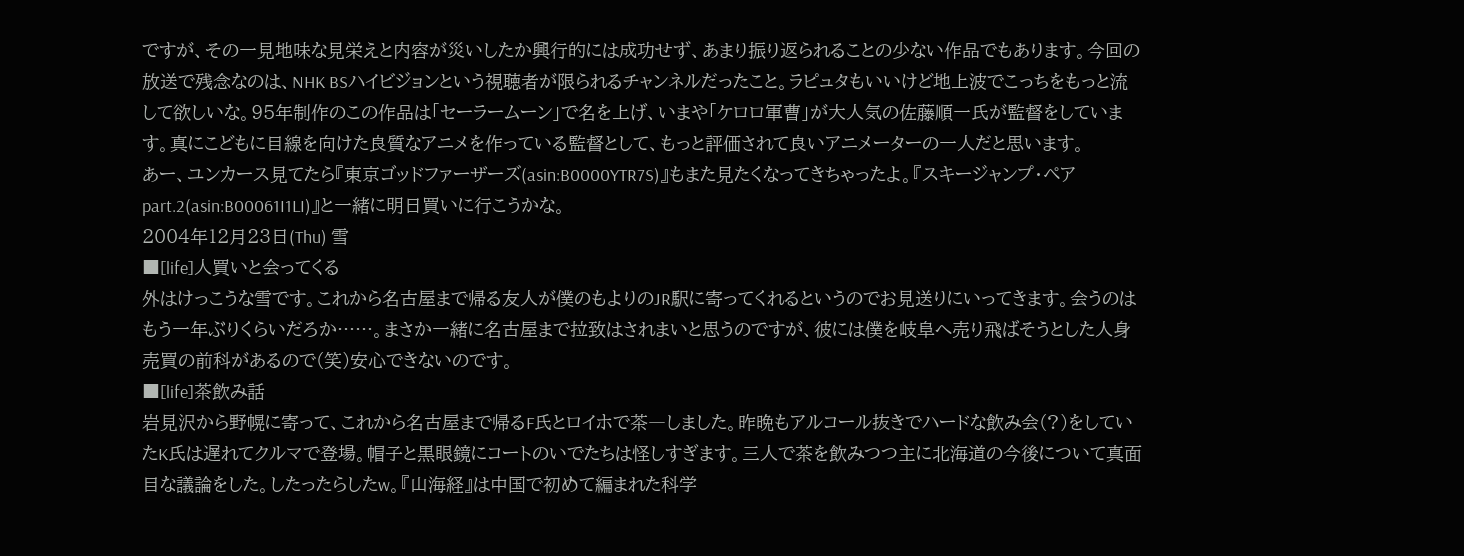ですが、その一見地味な見栄えと内容が災いしたか興行的には成功せず、あまり振り返られることの少ない作品でもあります。今回の放送で残念なのは、NHK BSハイビジョンという視聴者が限られるチャンネルだったこと。ラピュタもいいけど地上波でこっちをもっと流して欲しいな。95年制作のこの作品は「セーラームーン」で名を上げ、いまや「ケロロ軍曹」が大人気の佐藤順一氏が監督をしています。真にこどもに目線を向けた良質なアニメを作っている監督として、もっと評価されて良いアニメーターの一人だと思います。
あー、ユンカース見てたら『東京ゴッドファーザーズ(asin:B0000YTR7S)』もまた見たくなってきちゃったよ。『スキージャンプ・ペア part.2(asin:B00061I1LI)』と一緒に明日買いに行こうかな。
2004年12月23日(Thu) 雪
■[life]人買いと会ってくる
外はけっこうな雪です。これから名古屋まで帰る友人が僕のもよりのJR駅に寄ってくれるというのでお見送りにいってきます。会うのはもう一年ぶりくらいだろか……。まさか一緒に名古屋まで拉致はされまいと思うのですが、彼には僕を岐阜へ売り飛ばそうとした人身売買の前科があるので(笑)安心できないのです。
■[life]茶飲み話
岩見沢から野幌に寄って、これから名古屋まで帰るF氏とロイホで茶―しました。昨晩もアルコール抜きでハードな飲み会(?)をしていたK氏は遅れてクルマで登場。帽子と黒眼鏡にコートのいでたちは怪しすぎます。三人で茶を飲みつつ主に北海道の今後について真面目な議論をした。したったらしたw。『山海経』は中国で初めて編まれた科学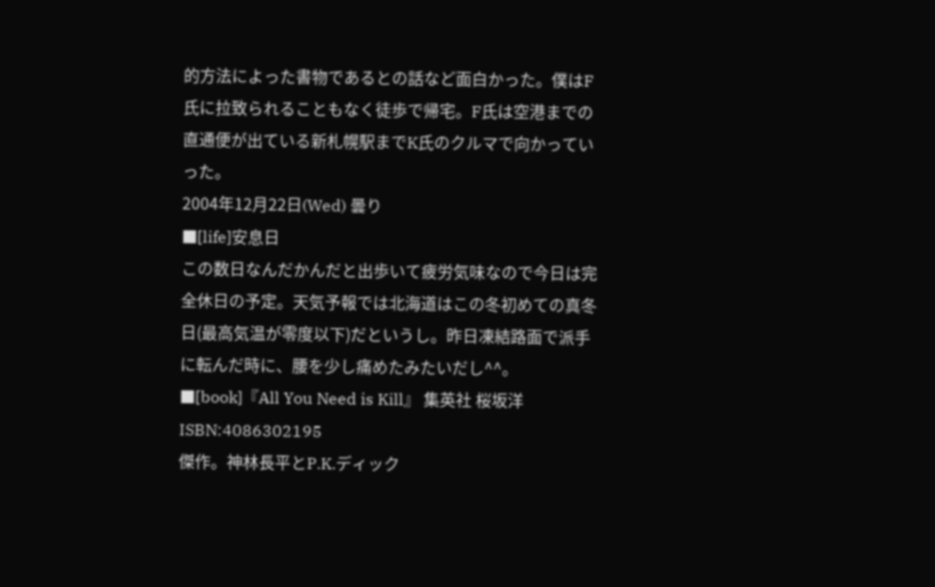的方法によった書物であるとの話など面白かった。僕はF氏に拉致られることもなく徒歩で帰宅。F氏は空港までの直通便が出ている新札幌駅までK氏のクルマで向かっていった。
2004年12月22日(Wed) 曇り
■[life]安息日
この数日なんだかんだと出歩いて疲労気味なので今日は完全休日の予定。天気予報では北海道はこの冬初めての真冬日(最高気温が零度以下)だというし。昨日凍結路面で派手に転んだ時に、腰を少し痛めたみたいだし^^。
■[book]『All You Need is Kill』 集英社 桜坂洋 ISBN:4086302195
傑作。神林長平とP.K.ディック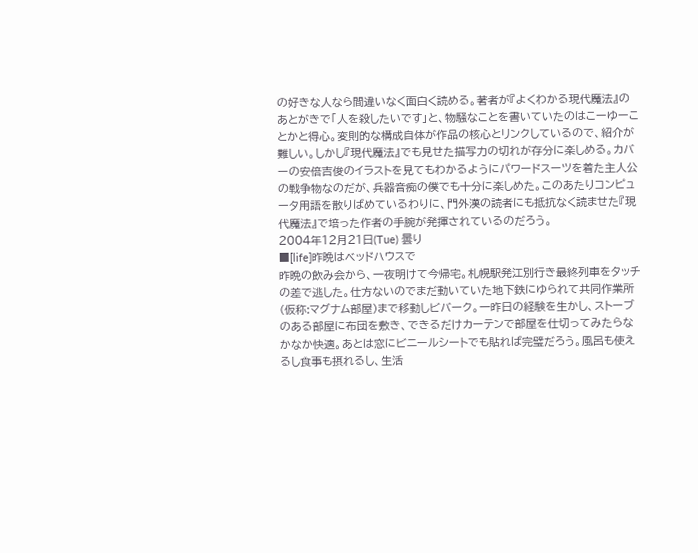の好きな人なら間違いなく面白く読める。著者が『よくわかる現代魔法』のあとがきで「人を殺したいです」と、物騒なことを書いていたのはこーゆーことかと得心。変則的な構成自体が作品の核心とリンクしているので、紹介が難しい。しかし『現代魔法』でも見せた描写力の切れが存分に楽しめる。カバーの安倍吉俊のイラストを見てもわかるようにパワードスーツを着た主人公の戦争物なのだが、兵器音痴の僕でも十分に楽しめた。このあたりコンピュータ用語を散りばめているわりに、門外漢の読者にも抵抗なく読ませた『現代魔法』で培った作者の手腕が発揮されているのだろう。
2004年12月21日(Tue) 曇り
■[life]昨晩はベッドハウスで
昨晩の飲み会から、一夜明けて今帰宅。札幌駅発江別行き最終列車をタッチの差で逃した。仕方ないのでまだ動いていた地下鉄にゆられて共同作業所(仮称:マグナム部屋)まで移動しビバーク。一昨日の経験を生かし、ストーブのある部屋に布団を敷き、できるだけカーテンで部屋を仕切ってみたらなかなか快適。あとは窓にビニールシートでも貼れば完璧だろう。風呂も使えるし食事も摂れるし、生活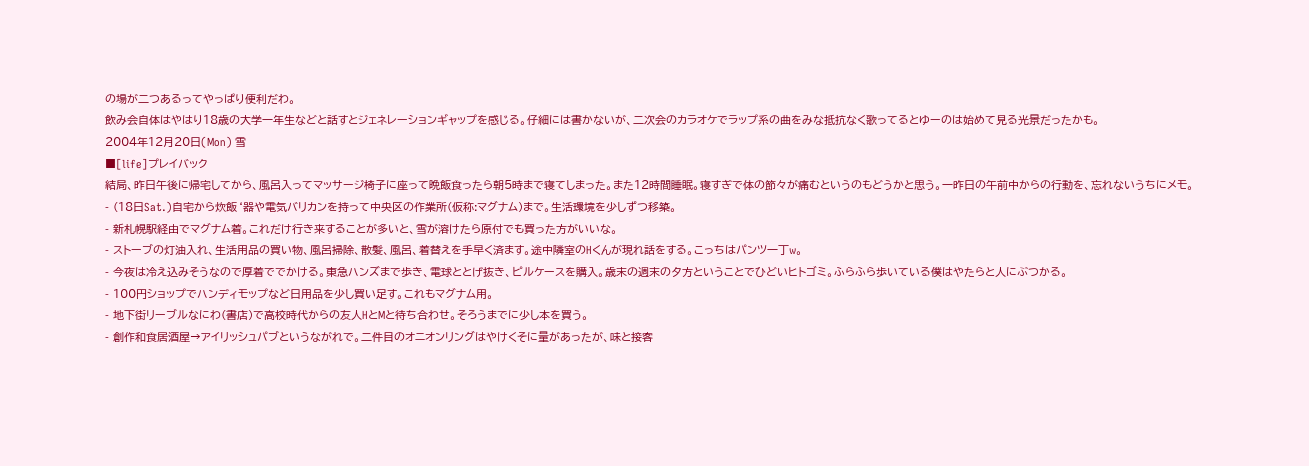の場が二つあるってやっぱり便利だわ。
飲み会自体はやはり18歳の大学一年生などと話すとジェネレーションギャップを感じる。仔細には書かないが、二次会のカラオケでラップ系の曲をみな抵抗なく歌ってるとゆーのは始めて見る光景だったかも。
2004年12月20日(Mon) 雪
■[life]プレイバック
結局、昨日午後に帰宅してから、風呂入ってマッサージ椅子に座って晩飯食ったら朝5時まで寝てしまった。また12時間睡眠。寝すぎで体の節々が痛むというのもどうかと思う。一昨日の午前中からの行動を、忘れないうちにメモ。
- (18日Sat.)自宅から炊飯‘器や電気バリカンを持って中央区の作業所(仮称:マグナム)まで。生活環境を少しずつ移築。
- 新札幌駅経由でマグナム着。これだけ行き来することが多いと、雪が溶けたら原付でも買った方がいいな。
- ストーブの灯油入れ、生活用品の買い物、風呂掃除、散髪、風呂、着替えを手早く済ます。途中隣室のHくんが現れ話をする。こっちはパンツ一丁w。
- 今夜は冷え込みそうなので厚着ででかける。東急ハンズまで歩き、電球ととげ抜き、ピルケースを購入。歳末の週末の夕方ということでひどいヒトゴミ。ふらふら歩いている僕はやたらと人にぶつかる。
- 100円ショップでハンディモップなど日用品を少し買い足す。これもマグナム用。
- 地下街リーブルなにわ(書店)で高校時代からの友人HとMと待ち合わせ。そろうまでに少し本を買う。
- 創作和食居酒屋→アイリッシュパブというながれで。二件目のオニオンリングはやけくそに量があったが、味と接客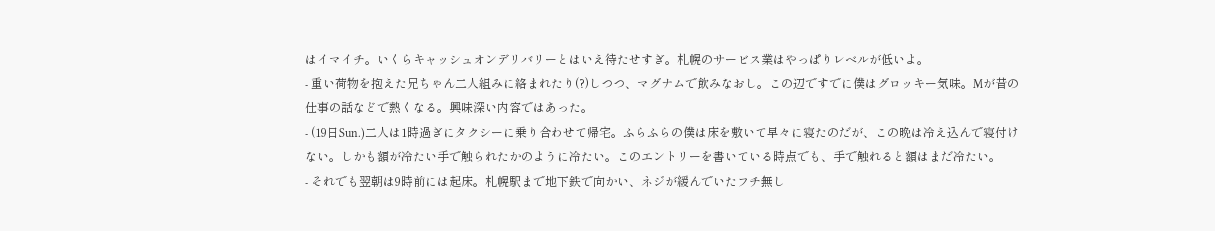はイマイチ。いくらキャッシュオンデリバリーとはいえ待たせすぎ。札幌のサービス業はやっぱりレベルが低いよ。
- 重い荷物を抱えた兄ちゃん二人組みに絡まれたり(?)しつつ、マグナムで飲みなおし。この辺ですでに僕はグロッキー気味。Mが昔の仕事の話などで熱くなる。興味深い内容ではあった。
- (19日Sun.)二人は1時過ぎにタクシーに乗り合わせて帰宅。ふらふらの僕は床を敷いて早々に寝たのだが、この晩は冷え込んで寝付けない。しかも額が冷たい手で触られたかのように冷たい。このエントリーを書いている時点でも、手で触れると額はまだ冷たい。
- それでも翌朝は9時前には起床。札幌駅まで地下鉄で向かい、ネジが緩んでいたフチ無し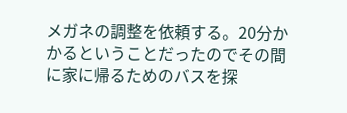メガネの調整を依頼する。20分かかるということだったのでその間に家に帰るためのバスを探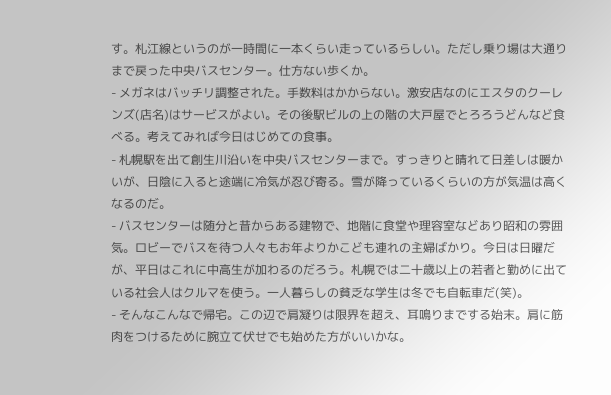す。札江線というのが一時間に一本くらい走っているらしい。ただし乗り場は大通りまで戻った中央バスセンター。仕方ない歩くか。
- メガネはバッチリ調整された。手数料はかからない。激安店なのにエスタのクーレンズ(店名)はサービスがよい。その後駅ビルの上の階の大戸屋でとろろうどんなど食べる。考えてみれば今日はじめての食事。
- 札幌駅を出て創生川沿いを中央バスセンターまで。すっきりと晴れて日差しは暖かいが、日陰に入ると途端に冷気が忍び寄る。雪が降っているくらいの方が気温は高くなるのだ。
- バスセンターは随分と昔からある建物で、地階に食堂や理容室などあり昭和の雰囲気。ロビーでバスを待つ人々もお年よりかこども連れの主婦ばかり。今日は日曜だが、平日はこれに中高生が加わるのだろう。札幌では二十歳以上の若者と勤めに出ている社会人はクルマを使う。一人暮らしの貧乏な学生は冬でも自転車だ(笑)。
- そんなこんなで帰宅。この辺で肩凝りは限界を超え、耳鳴りまでする始末。肩に筋肉をつけるために腕立て伏せでも始めた方がいいかな。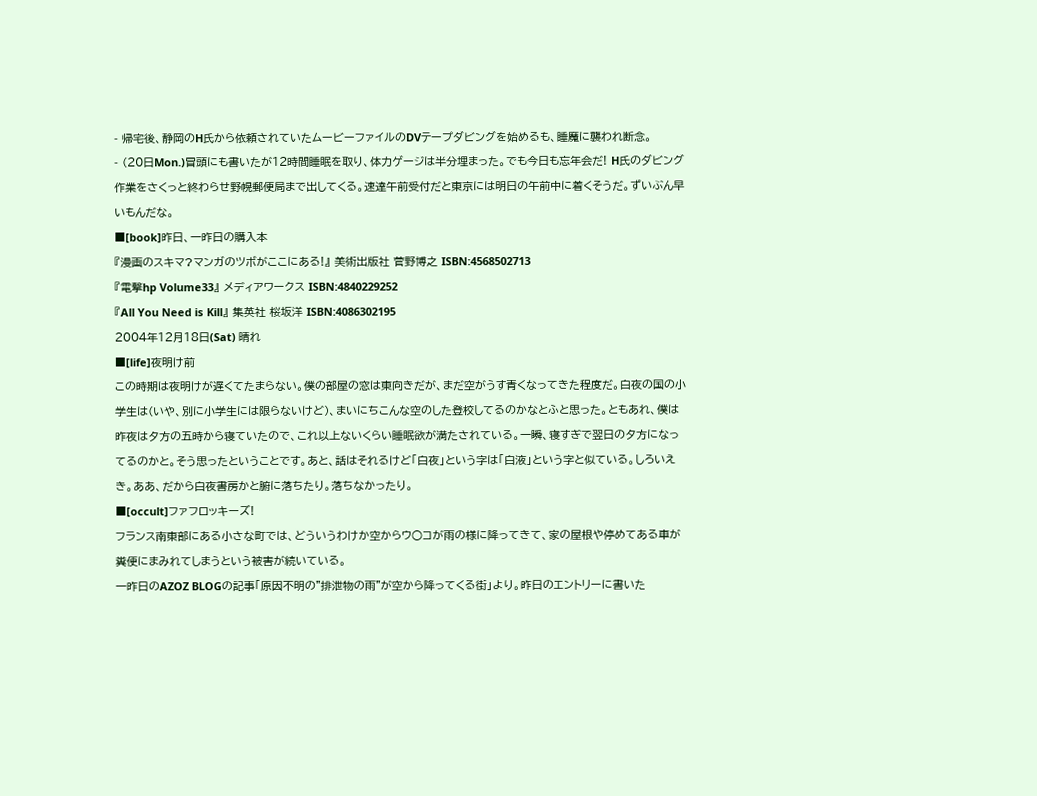- 帰宅後、静岡のH氏から依頼されていたムービーファイルのDVテープダビングを始めるも、睡魔に襲われ断念。
- (20日Mon.)冒頭にも書いたが12時間睡眠を取り、体力ゲージは半分埋まった。でも今日も忘年会だ! H氏のダビング作業をさくっと終わらせ野幌郵便局まで出してくる。速達午前受付だと東京には明日の午前中に着くそうだ。ずいぶん早いもんだな。
■[book]昨日、一昨日の購入本
『漫画のスキマ?マンガのツボがここにある!』 美術出版社 菅野博之 ISBN:4568502713
『電撃hp Volume33』 メディアワークス ISBN:4840229252
『All You Need is Kill』 集英社 桜坂洋 ISBN:4086302195
2004年12月18日(Sat) 晴れ
■[life]夜明け前
この時期は夜明けが遅くてたまらない。僕の部屋の窓は東向きだが、まだ空がうす青くなってきた程度だ。白夜の国の小学生は(いや、別に小学生には限らないけど)、まいにちこんな空のした登校してるのかなとふと思った。ともあれ、僕は昨夜は夕方の五時から寝ていたので、これ以上ないくらい睡眠欲が満たされている。一瞬、寝すぎで翌日の夕方になってるのかと。そう思ったということです。あと、話はそれるけど「白夜」という字は「白液」という字と似ている。しろいえき。ああ、だから白夜書房かと腑に落ちたり。落ちなかったり。
■[occult]ファフロッキーズ!
フランス南東部にある小さな町では、どういうわけか空からウ○コが雨の様に降ってきて、家の屋根や停めてある車が糞便にまみれてしまうという被害が続いている。
一昨日のAZOZ BLOGの記事「原因不明の"排泄物の雨"が空から降ってくる街」より。昨日のエントリーに書いた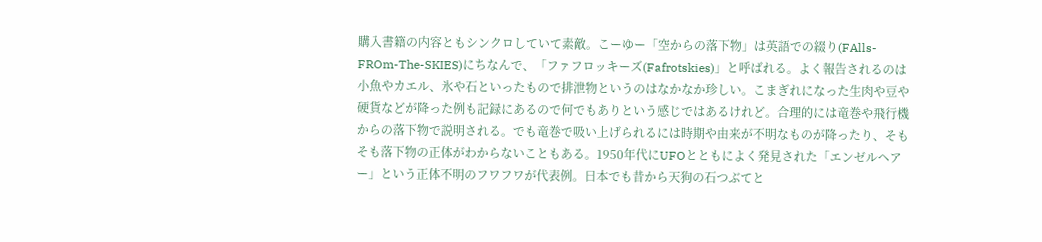購入書籍の内容ともシンクロしていて素敵。こーゆー「空からの落下物」は英語での綴り(FAlls-FROm-The-SKIES)にちなんで、「ファフロッキーズ(Fafrotskies)」と呼ばれる。よく報告されるのは小魚やカエル、氷や石といったもので排泄物というのはなかなか珍しい。こまぎれになった生肉や豆や硬貨などが降った例も記録にあるので何でもありという感じではあるけれど。合理的には竜巻や飛行機からの落下物で説明される。でも竜巻で吸い上げられるには時期や由来が不明なものが降ったり、そもそも落下物の正体がわからないこともある。1950年代にUFOとともによく発見された「エンゼルヘアー」という正体不明のフワフワが代表例。日本でも昔から天狗の石つぶてと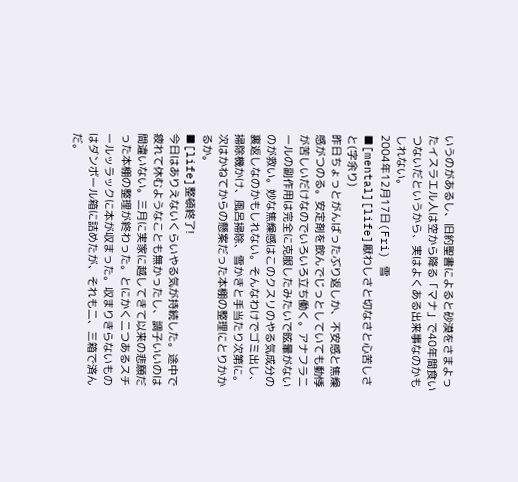いうのがあるし、旧約聖書によると砂漠をさまよったイスラエル人は空から降る「マナ」で40年間食いつないだというから、実はよくある出来事なのかもしれない。
2004年12月17日(Fri) 雪
■[mental][life]厭わしさと切なさと心苦しさと(字余り)
昨日ちょっとがんばったぶり返しか、不安感と焦燥感がつのる。安定剤を飲んでじっとしていても動悸が苦しいだけなのでいろいろ立ち働く。アナフラニールの副作用は完全に克服したみたいで眩暈がないのが救い。妙な焦燥感はこのクスリのやる気成分の裏返しなのかもしれない。そんなわけでゴミ出し、掃除機かけ、風呂掃除、雪かきと手当たり次第に。次はかねてからの懸案だった本棚の整理にとりかかるか。
■[life]整頓終了!
今日はありえないくらいやる気が持続した。途中で疲れて休むようなことも無かったし、調子いいのは間違いない。三月に実家に越してきて以来の悲願だった本棚の整理が終わった。とにかく二つあるスチールッラックに本が収まった。収まりきらないものはダンボール箱に詰めたが、それも二、三箱で済んだ。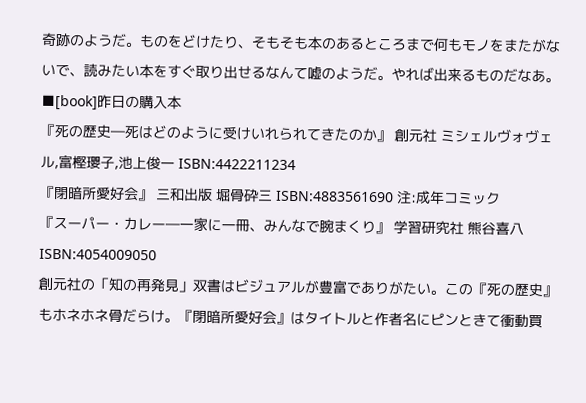奇跡のようだ。ものをどけたり、そもそも本のあるところまで何もモノをまたがないで、読みたい本をすぐ取り出せるなんて嘘のようだ。やれば出来るものだなあ。
■[book]昨日の購入本
『死の歴史―死はどのように受けいれられてきたのか』 創元社 ミシェルヴォヴェル,富樫瓔子,池上俊一 ISBN:4422211234
『閉暗所愛好会』 三和出版 堀骨砕三 ISBN:4883561690 注:成年コミック
『スーパー・カレー―一家に一冊、みんなで腕まくり』 学習研究社 熊谷喜八 ISBN:4054009050
創元社の「知の再発見」双書はビジュアルが豊富でありがたい。この『死の歴史』もホネホネ骨だらけ。『閉暗所愛好会』はタイトルと作者名にピンときて衝動買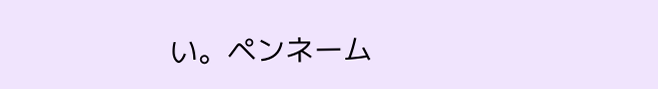い。ペンネーム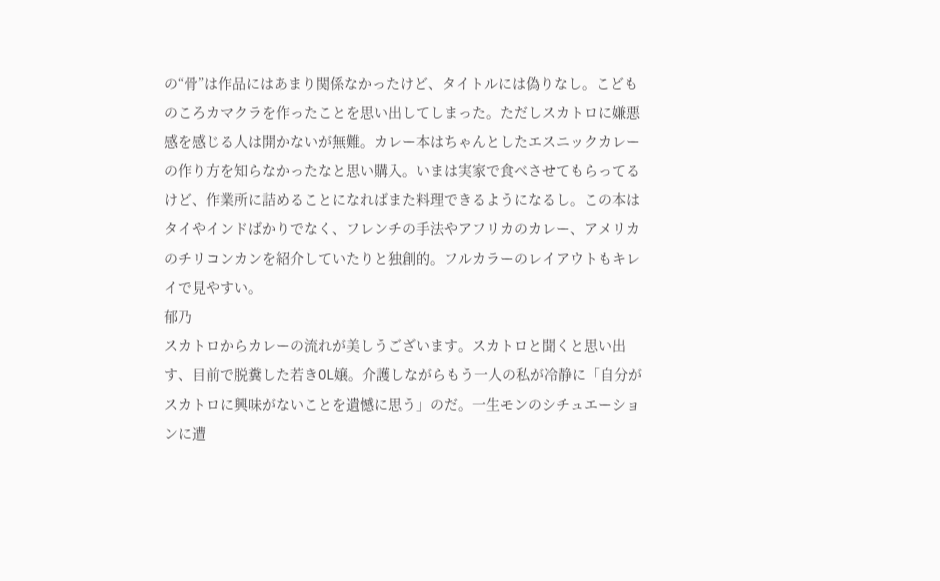の“骨”は作品にはあまり関係なかったけど、タイトルには偽りなし。こどものころカマクラを作ったことを思い出してしまった。ただしスカトロに嫌悪感を感じる人は開かないが無難。カレー本はちゃんとしたエスニックカレーの作り方を知らなかったなと思い購入。いまは実家で食べさせてもらってるけど、作業所に詰めることになればまた料理できるようになるし。この本はタイやインドばかりでなく、フレンチの手法やアフリカのカレー、アメリカのチリコンカンを紹介していたりと独創的。フルカラーのレイアウトもキレイで見やすい。
郁乃
スカトロからカレーの流れが美しうございます。スカトロと聞くと思い出す、目前で脱糞した若きOL嬢。介護しながらもう一人の私が冷静に「自分がスカトロに興味がないことを遺憾に思う」のだ。一生モンのシチュエーションに遭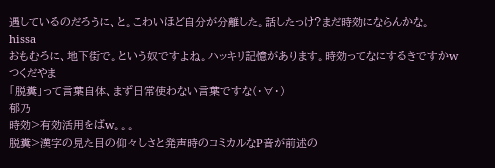遇しているのだろうに、と。こわいほど自分が分離した。話したっけ?まだ時効にならんかな。
hissa
おもむろに、地下街で。という奴ですよね。ハッキリ記憶があります。時効ってなにするきですかw
つくだやま
「脱糞」って言葉自体、まず日常使わない言葉ですな(・∀・)
郁乃
時効>有効活用をばw。。。
脱糞>漢字の見た目の仰々しさと発声時のコミカルなP音が前述の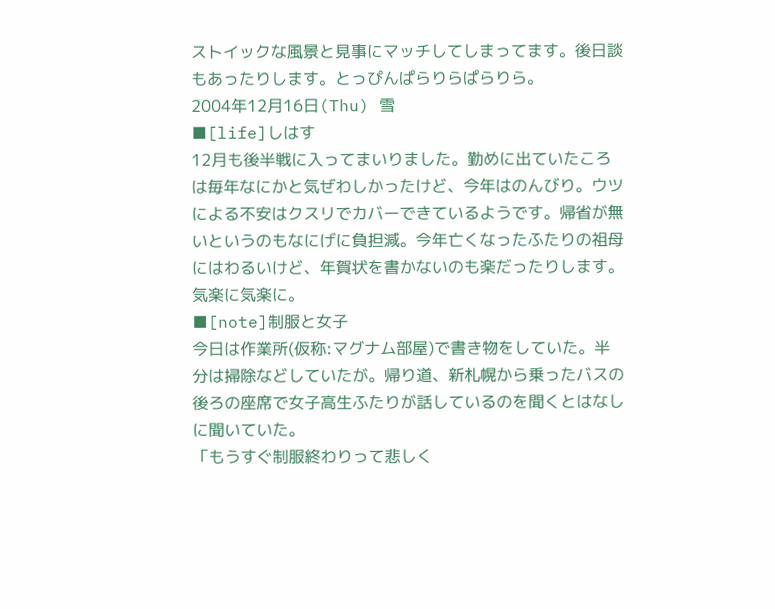ストイックな風景と見事にマッチしてしまってます。後日談もあったりします。とっぴんぱらりらぱらりら。
2004年12月16日(Thu) 雪
■[life]しはす
12月も後半戦に入ってまいりました。勤めに出ていたころは毎年なにかと気ぜわしかったけど、今年はのんびり。ウツによる不安はクスリでカバーできているようです。帰省が無いというのもなにげに負担減。今年亡くなったふたりの祖母にはわるいけど、年賀状を書かないのも楽だったりします。気楽に気楽に。
■[note]制服と女子
今日は作業所(仮称:マグナム部屋)で書き物をしていた。半分は掃除などしていたが。帰り道、新札幌から乗ったバスの後ろの座席で女子高生ふたりが話しているのを聞くとはなしに聞いていた。
「もうすぐ制服終わりって悲しく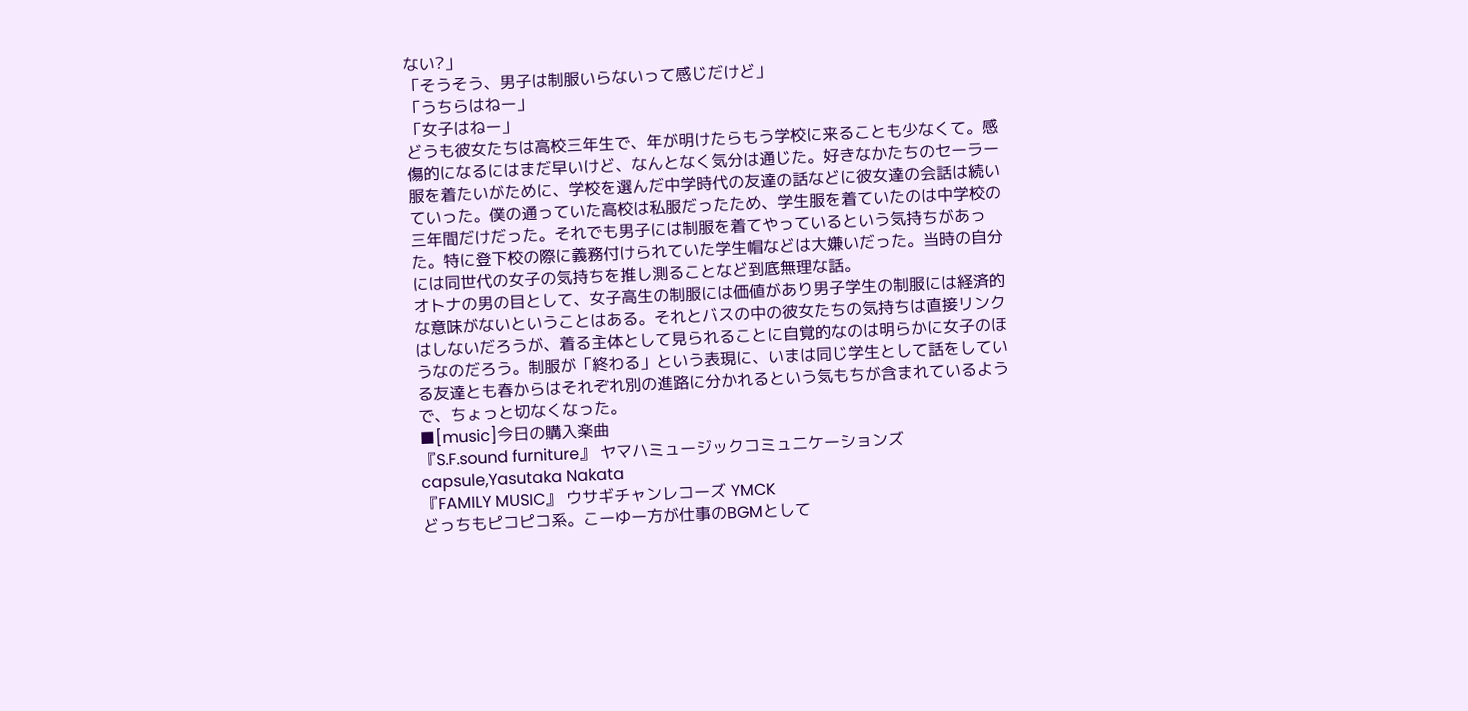ない?」
「そうそう、男子は制服いらないって感じだけど」
「うちらはねー」
「女子はねー」
どうも彼女たちは高校三年生で、年が明けたらもう学校に来ることも少なくて。感傷的になるにはまだ早いけど、なんとなく気分は通じた。好きなかたちのセーラー服を着たいがために、学校を選んだ中学時代の友達の話などに彼女達の会話は続いていった。僕の通っていた高校は私服だったため、学生服を着ていたのは中学校の三年間だけだった。それでも男子には制服を着てやっているという気持ちがあった。特に登下校の際に義務付けられていた学生帽などは大嫌いだった。当時の自分には同世代の女子の気持ちを推し測ることなど到底無理な話。
オトナの男の目として、女子高生の制服には価値があり男子学生の制服には経済的な意味がないということはある。それとバスの中の彼女たちの気持ちは直接リンクはしないだろうが、着る主体として見られることに自覚的なのは明らかに女子のほうなのだろう。制服が「終わる」という表現に、いまは同じ学生として話をしている友達とも春からはそれぞれ別の進路に分かれるという気もちが含まれているようで、ちょっと切なくなった。
■[music]今日の購入楽曲
『S.F.sound furniture』 ヤマハミュージックコミュニケーションズ capsule,Yasutaka Nakata
『FAMILY MUSIC』 ウサギチャンレコーズ YMCK
どっちもピコピコ系。こーゆー方が仕事のBGMとして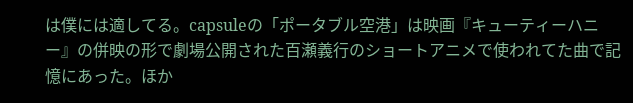は僕には適してる。capsuleの「ポータブル空港」は映画『キューティーハニー』の併映の形で劇場公開された百瀬義行のショートアニメで使われてた曲で記憶にあった。ほか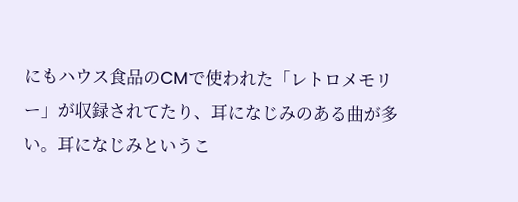にもハウス食品のCMで使われた「レトロメモリー」が収録されてたり、耳になじみのある曲が多い。耳になじみというこ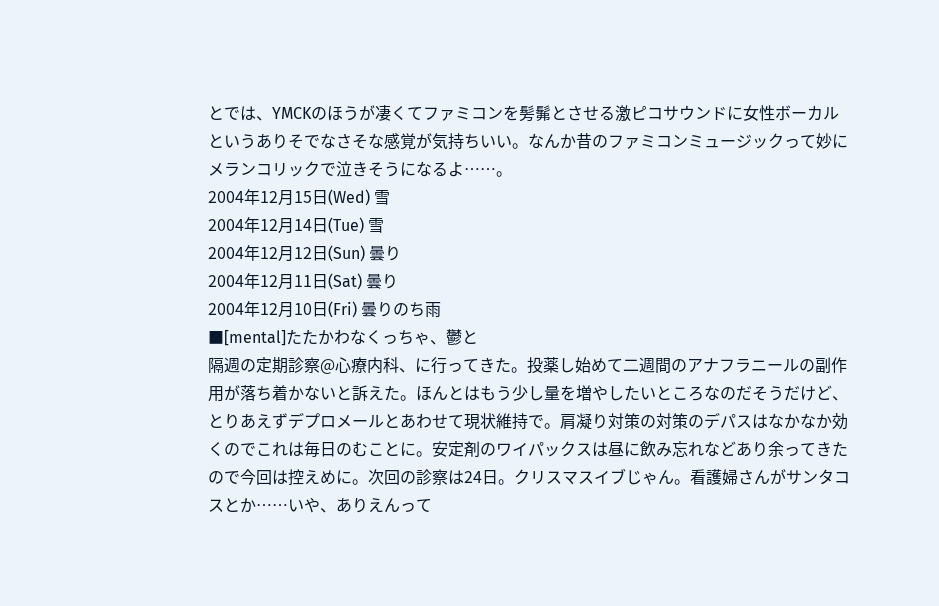とでは、YMCKのほうが凄くてファミコンを髣髴とさせる激ピコサウンドに女性ボーカルというありそでなさそな感覚が気持ちいい。なんか昔のファミコンミュージックって妙にメランコリックで泣きそうになるよ……。
2004年12月15日(Wed) 雪
2004年12月14日(Tue) 雪
2004年12月12日(Sun) 曇り
2004年12月11日(Sat) 曇り
2004年12月10日(Fri) 曇りのち雨
■[mental]たたかわなくっちゃ、鬱と
隔週の定期診察@心療内科、に行ってきた。投薬し始めて二週間のアナフラニールの副作用が落ち着かないと訴えた。ほんとはもう少し量を増やしたいところなのだそうだけど、とりあえずデプロメールとあわせて現状維持で。肩凝り対策の対策のデパスはなかなか効くのでこれは毎日のむことに。安定剤のワイパックスは昼に飲み忘れなどあり余ってきたので今回は控えめに。次回の診察は24日。クリスマスイブじゃん。看護婦さんがサンタコスとか……いや、ありえんって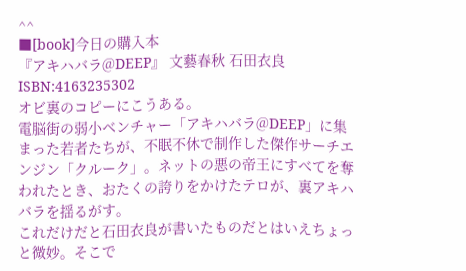^^
■[book]今日の購入本
『アキハバラ@DEEP』 文藝春秋 石田衣良 ISBN:4163235302
オビ裏のコピーにこうある。
電脳街の弱小ベンチャー「アキハバラ@DEEP」に集まった若者たちが、不眠不休で制作した傑作サーチエンジン「クルーク」。ネットの悪の帝王にすべてを奪われたとき、おたくの誇りをかけたテロが、裏アキハバラを揺るがす。
これだけだと石田衣良が書いたものだとはいえちょっと微妙。そこで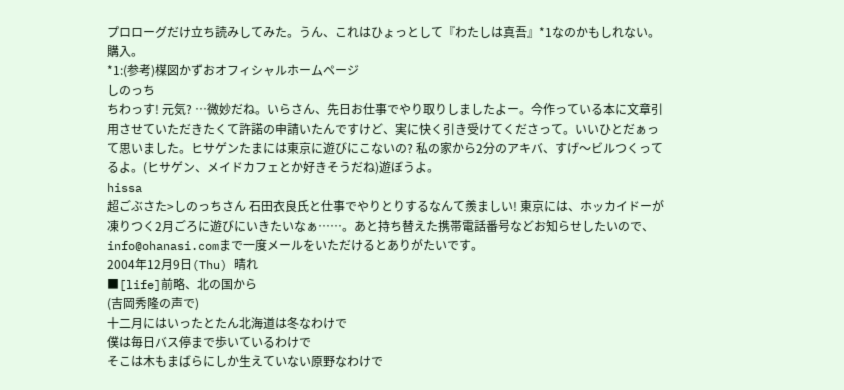プロローグだけ立ち読みしてみた。うん、これはひょっとして『わたしは真吾』*1なのかもしれない。購入。
*1:(参考)楳図かずおオフィシャルホームページ
しのっち
ちわっす! 元気? …微妙だね。いらさん、先日お仕事でやり取りしましたよー。今作っている本に文章引用させていただきたくて許諾の申請いたんですけど、実に快く引き受けてくださって。いいひとだぁって思いました。ヒサゲンたまには東京に遊びにこないの? 私の家から2分のアキバ、すげ〜ビルつくってるよ。(ヒサゲン、メイドカフェとか好きそうだね)遊ぼうよ。
hissa
超ごぶさた>しのっちさん 石田衣良氏と仕事でやりとりするなんて羨ましい! 東京には、ホッカイドーが凍りつく2月ごろに遊びにいきたいなぁ……。あと持ち替えた携帯電話番号などお知らせしたいので、info@ohanasi.comまで一度メールをいただけるとありがたいです。
2004年12月9日(Thu) 晴れ
■[life]前略、北の国から
(吉岡秀隆の声で)
十二月にはいったとたん北海道は冬なわけで
僕は毎日バス停まで歩いているわけで
そこは木もまばらにしか生えていない原野なわけで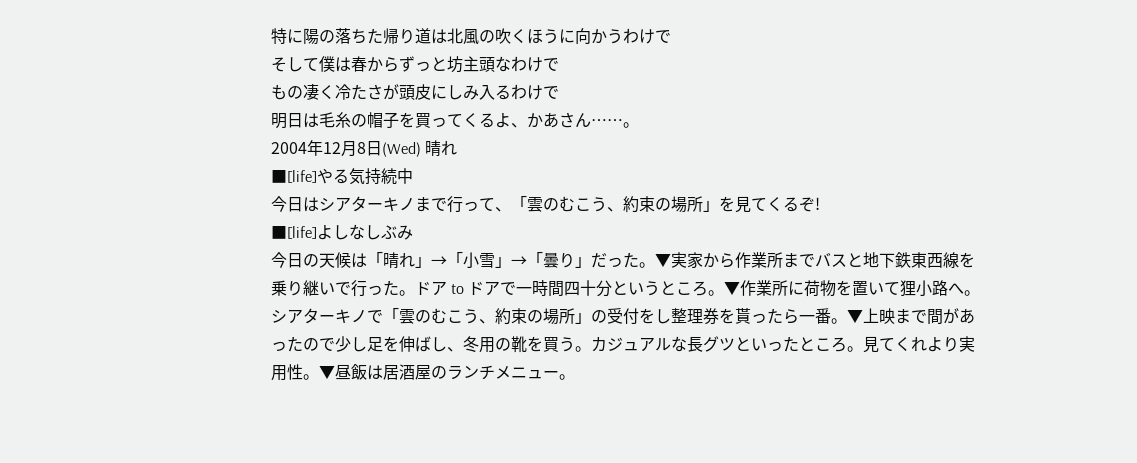特に陽の落ちた帰り道は北風の吹くほうに向かうわけで
そして僕は春からずっと坊主頭なわけで
もの凄く冷たさが頭皮にしみ入るわけで
明日は毛糸の帽子を買ってくるよ、かあさん……。
2004年12月8日(Wed) 晴れ
■[life]やる気持続中
今日はシアターキノまで行って、「雲のむこう、約束の場所」を見てくるぞ!
■[life]よしなしぶみ
今日の天候は「晴れ」→「小雪」→「曇り」だった。▼実家から作業所までバスと地下鉄東西線を乗り継いで行った。ドア to ドアで一時間四十分というところ。▼作業所に荷物を置いて狸小路へ。シアターキノで「雲のむこう、約束の場所」の受付をし整理券を貰ったら一番。▼上映まで間があったので少し足を伸ばし、冬用の靴を買う。カジュアルな長グツといったところ。見てくれより実用性。▼昼飯は居酒屋のランチメニュー。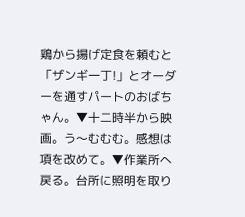鶏から揚げ定食を頼むと「ザンギ一丁!」とオーダーを通すパートのおばちゃん。▼十二時半から映画。う〜むむむ。感想は項を改めて。▼作業所へ戻る。台所に照明を取り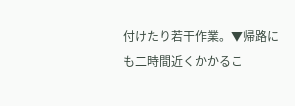付けたり若干作業。▼帰路にも二時間近くかかるこ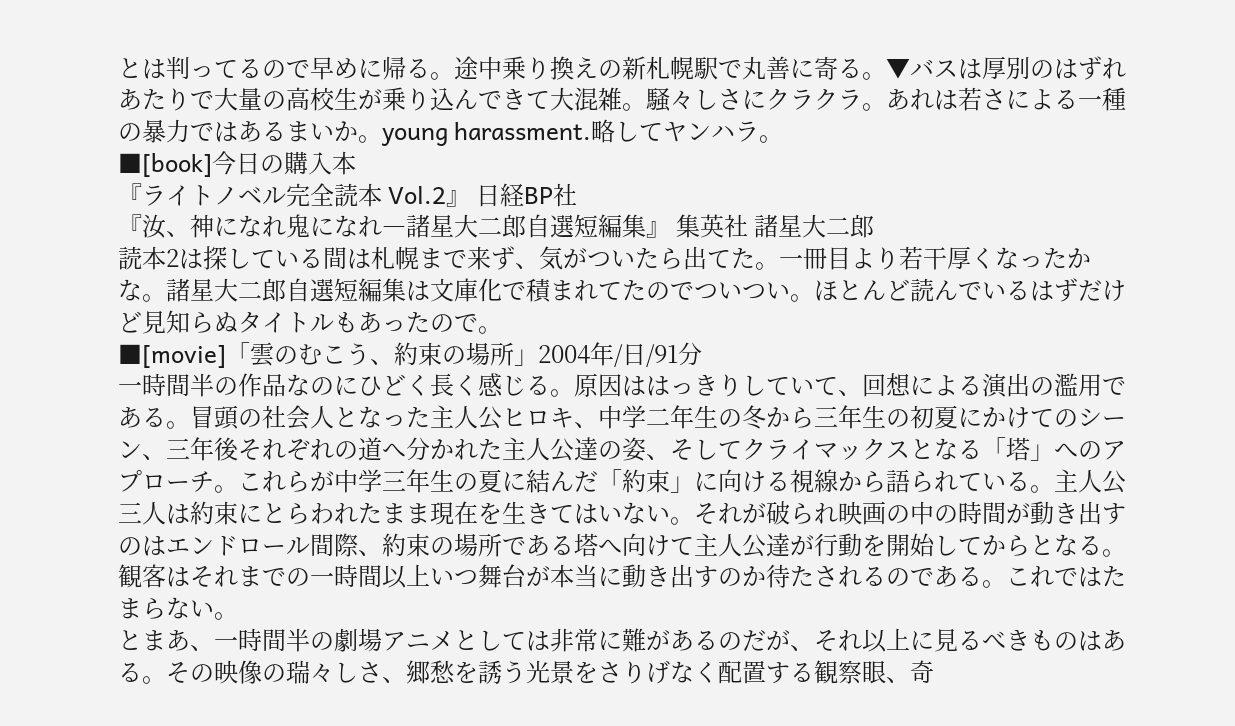とは判ってるので早めに帰る。途中乗り換えの新札幌駅で丸善に寄る。▼バスは厚別のはずれあたりで大量の高校生が乗り込んできて大混雑。騒々しさにクラクラ。あれは若さによる一種の暴力ではあるまいか。young harassment.略してヤンハラ。
■[book]今日の購入本
『ライトノベル完全読本 Vol.2』 日経BP社
『汝、神になれ鬼になれ―諸星大二郎自選短編集』 集英社 諸星大二郎
読本2は探している間は札幌まで来ず、気がついたら出てた。一冊目より若干厚くなったかな。諸星大二郎自選短編集は文庫化で積まれてたのでついつい。ほとんど読んでいるはずだけど見知らぬタイトルもあったので。
■[movie]「雲のむこう、約束の場所」2004年/日/91分
一時間半の作品なのにひどく長く感じる。原因ははっきりしていて、回想による演出の濫用である。冒頭の社会人となった主人公ヒロキ、中学二年生の冬から三年生の初夏にかけてのシーン、三年後それぞれの道へ分かれた主人公達の姿、そしてクライマックスとなる「塔」へのアプローチ。これらが中学三年生の夏に結んだ「約束」に向ける視線から語られている。主人公三人は約束にとらわれたまま現在を生きてはいない。それが破られ映画の中の時間が動き出すのはエンドロール間際、約束の場所である塔へ向けて主人公達が行動を開始してからとなる。観客はそれまでの一時間以上いつ舞台が本当に動き出すのか待たされるのである。これではたまらない。
とまあ、一時間半の劇場アニメとしては非常に難があるのだが、それ以上に見るべきものはある。その映像の瑞々しさ、郷愁を誘う光景をさりげなく配置する観察眼、奇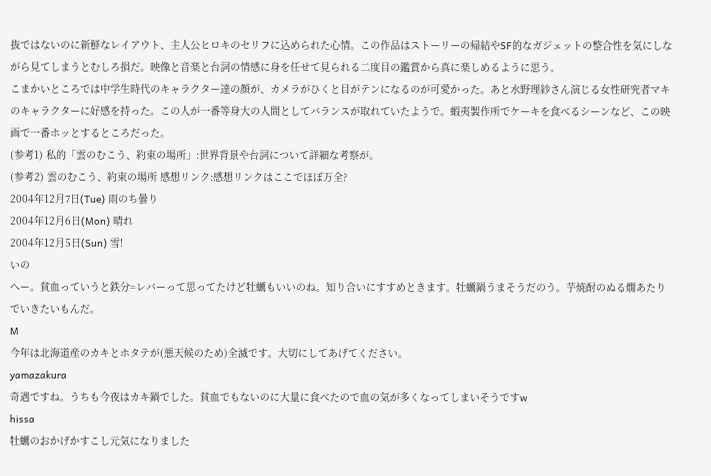抜ではないのに新鮮なレイアウト、主人公ヒロキのセリフに込められた心情。この作品はストーリーの帰結やSF的なガジェットの整合性を気にしながら見てしまうとむしろ損だ。映像と音楽と台詞の情感に身を任せて見られる二度目の鑑賞から真に楽しめるように思う。
こまかいところでは中学生時代のキャラクター達の顔が、カメラがひくと目がテンになるのが可愛かった。あと水野理紗さん演じる女性研究者マキのキャラクターに好感を持った。この人が一番等身大の人間としてバランスが取れていたようで。蝦夷製作所でケーキを食べるシーンなど、この映画で一番ホッとするところだった。
(参考1) 私的「雲のむこう、約束の場所」:世界背景や台詞について詳細な考察が。
(参考2) 雲のむこう、約束の場所 感想リンク:感想リンクはここでほぼ万全?
2004年12月7日(Tue) 雨のち曇り
2004年12月6日(Mon) 晴れ
2004年12月5日(Sun) 雪!
いの
へー。貧血っていうと鉄分=レバーって思ってたけど牡蠣もいいのね。知り合いにすすめときます。牡蠣鍋うまそうだのう。芋焼酎のぬる燗あたりでいきたいもんだ。
M
今年は北海道産のカキとホタテが(悪天候のため)全滅です。大切にしてあげてください。
yamazakura
奇遇ですね。うちも今夜はカキ鍋でした。貧血でもないのに大量に食べたので血の気が多くなってしまいそうですw
hissa
牡蠣のおかげかすこし元気になりました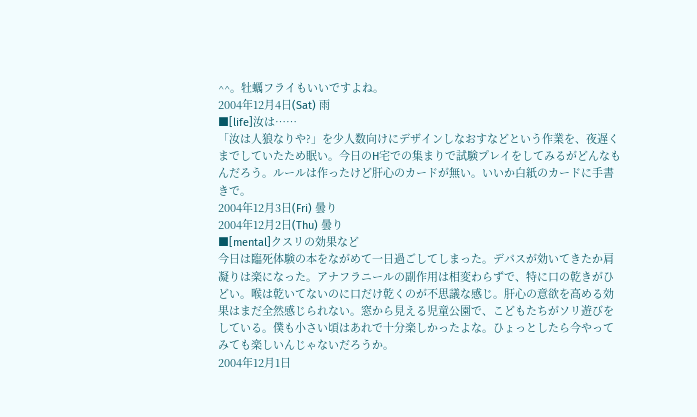^^。牡蠣フライもいいですよね。
2004年12月4日(Sat) 雨
■[life]汝は……
「汝は人狼なりや?」を少人数向けにデザインしなおすなどという作業を、夜遅くまでしていたため眠い。今日のH宅での集まりで試験プレイをしてみるがどんなもんだろう。ルールは作ったけど肝心のカードが無い。いいか白紙のカードに手書きで。
2004年12月3日(Fri) 曇り
2004年12月2日(Thu) 曇り
■[mental]クスリの効果など
今日は臨死体験の本をながめて一日過ごしてしまった。デパスが効いてきたか肩凝りは楽になった。アナフラニールの副作用は相変わらずで、特に口の乾きがひどい。喉は乾いてないのに口だけ乾くのが不思議な感じ。肝心の意欲を高める効果はまだ全然感じられない。窓から見える児童公園で、こどもたちがソリ遊びをしている。僕も小さい頃はあれで十分楽しかったよな。ひょっとしたら今やってみても楽しいんじゃないだろうか。
2004年12月1日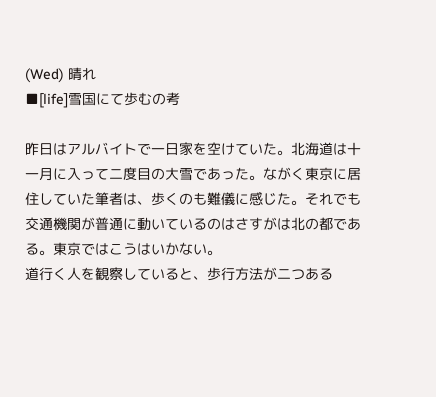(Wed) 晴れ
■[life]雪国にて歩むの考

昨日はアルバイトで一日家を空けていた。北海道は十一月に入って二度目の大雪であった。ながく東京に居住していた筆者は、歩くのも難儀に感じた。それでも交通機関が普通に動いているのはさすがは北の都である。東京ではこうはいかない。
道行く人を観察していると、歩行方法が二つある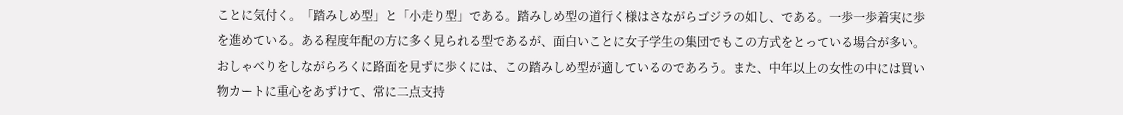ことに気付く。「踏みしめ型」と「小走り型」である。踏みしめ型の道行く様はさながらゴジラの如し、である。一歩一歩着実に歩を進めている。ある程度年配の方に多く見られる型であるが、面白いことに女子学生の集団でもこの方式をとっている場合が多い。おしゃべりをしながらろくに路面を見ずに歩くには、この踏みしめ型が適しているのであろう。また、中年以上の女性の中には買い物カートに重心をあずけて、常に二点支持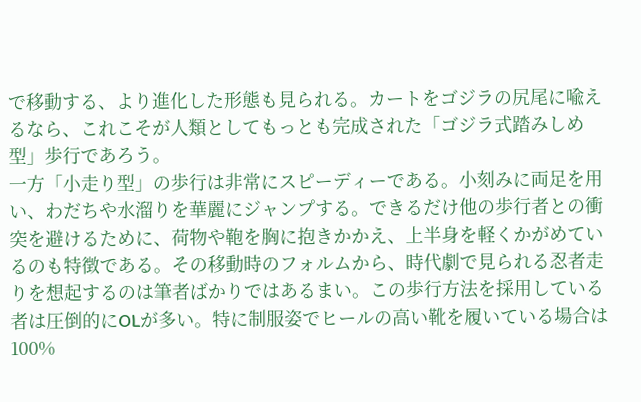で移動する、より進化した形態も見られる。カートをゴジラの尻尾に喩えるなら、これこそが人類としてもっとも完成された「ゴジラ式踏みしめ型」歩行であろう。
一方「小走り型」の歩行は非常にスピーディーである。小刻みに両足を用い、わだちや水溜りを華麗にジャンプする。できるだけ他の歩行者との衝突を避けるために、荷物や鞄を胸に抱きかかえ、上半身を軽くかがめているのも特徴である。その移動時のフォルムから、時代劇で見られる忍者走りを想起するのは筆者ばかりではあるまい。この歩行方法を採用している者は圧倒的にOLが多い。特に制服姿でヒールの高い靴を履いている場合は100%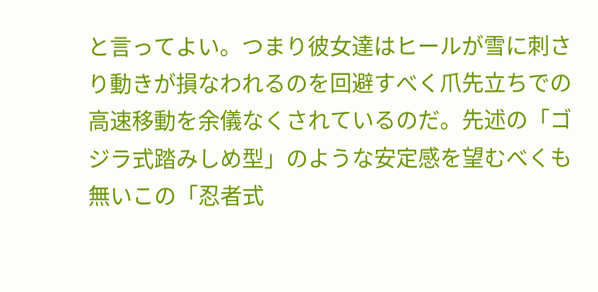と言ってよい。つまり彼女達はヒールが雪に刺さり動きが損なわれるのを回避すべく爪先立ちでの高速移動を余儀なくされているのだ。先述の「ゴジラ式踏みしめ型」のような安定感を望むべくも無いこの「忍者式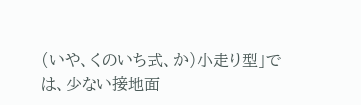(いや、くのいち式、か)小走り型」では、少ない接地面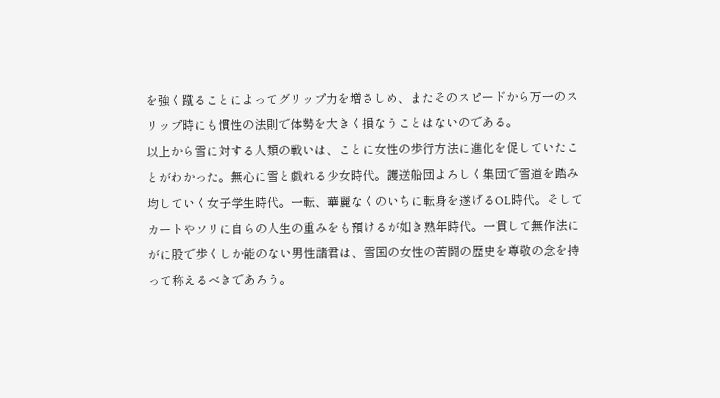を強く蹴ることによってグリップ力を増さしめ、またそのスピードから万一のスリップ時にも慣性の法則で体勢を大きく損なうことはないのである。
以上から雪に対する人類の戦いは、ことに女性の歩行方法に進化を促していたことがわかった。無心に雪と戯れる少女時代。護送船団よろしく集団で雪道を踏み均していく女子学生時代。一転、華麗なくのいちに転身を遂げるOL時代。そしてカートやソリに自らの人生の重みをも預けるが如き熟年時代。一貫して無作法にがに股で歩くしか能のない男性諸君は、雪国の女性の苦闘の歴史を尊敬の念を持って称えるべきであろう。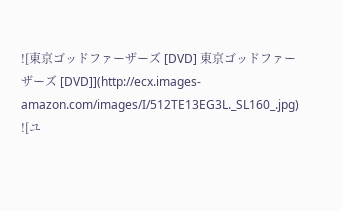![東京ゴッドファーザーズ [DVD] 東京ゴッドファーザーズ [DVD]](http://ecx.images-amazon.com/images/I/512TE13EG3L._SL160_.jpg)
![ユ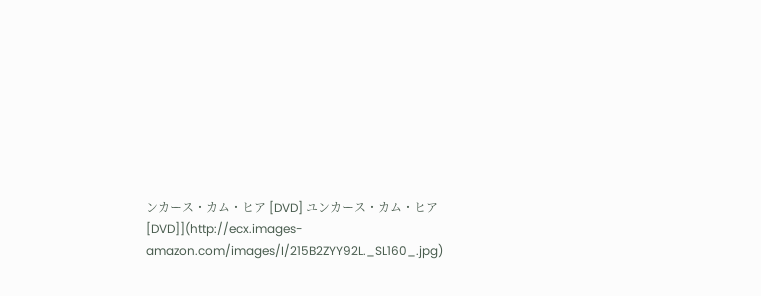ンカース・カム・ヒア [DVD] ユンカース・カム・ヒア [DVD]](http://ecx.images-amazon.com/images/I/215B2ZYY92L._SL160_.jpg)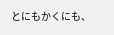とにもかくにも、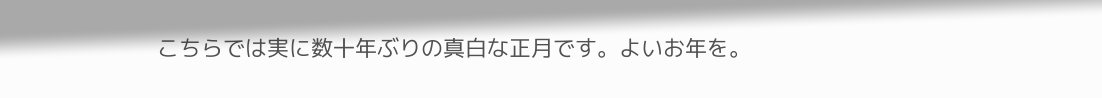こちらでは実に数十年ぶりの真白な正月です。よいお年を。